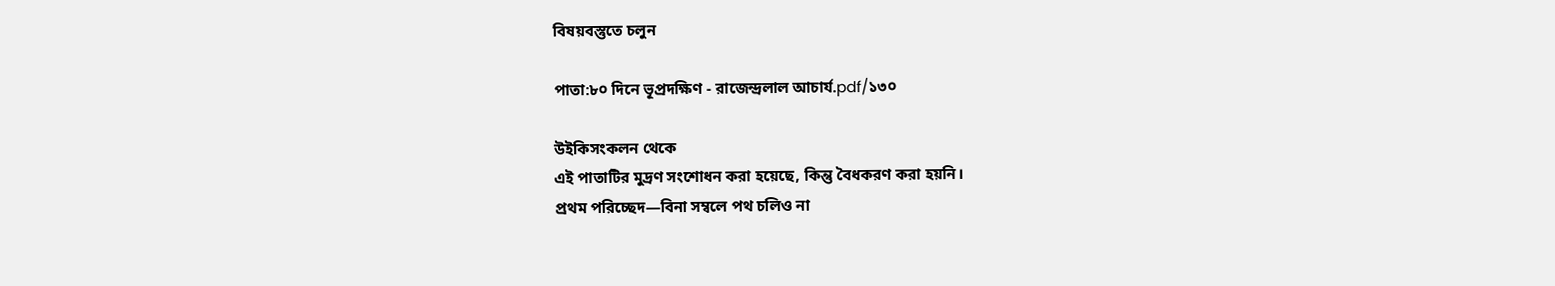বিষয়বস্তুতে চলুন

পাতা:৮০ দিনে ভূপ্রদক্ষিণ - রাজেন্দ্রলাল আচার্য.pdf/১৩০

উইকিসংকলন থেকে
এই পাতাটির মুদ্রণ সংশোধন করা হয়েছে, কিন্তু বৈধকরণ করা হয়নি।
প্রথম পরিচ্ছেদ—বিনা সম্বলে পথ চলিও না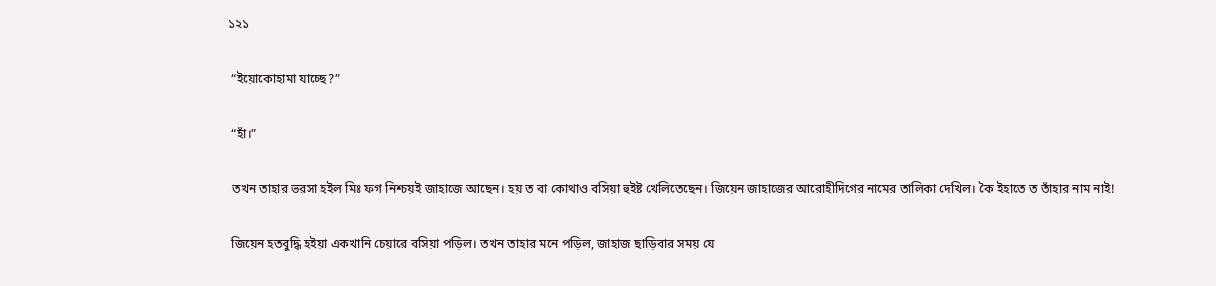১২১

 “ইয়োকোহামা যাচ্ছে?”

 “হাঁ।”

 তখন তাহার ভরসা হইল মিঃ ফগ নিশ্চয়ই জাহাজে আছেন। হয় ত বা কোথাও বসিয়া হুইষ্ট খেলিতেছেন। জিয়েন জাহাজের আরোহীদিগের নামের তালিকা দেখিল। কৈ ইহাতে ত তাঁহার নাম নাই!

 জিয়েন হতবুদ্ধি হইয়া একখানি চেয়ারে বসিয়া পড়িল। তখন তাহার মনে পড়িল, জাহাজ ছাড়িবার সময় যে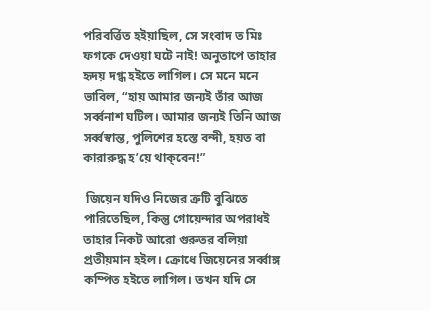পরিবর্ত্তিত হইয়াছিল, সে সংবাদ ত মিঃ ফগকে দেওয়া ঘটে নাই! অনুতাপে তাহার হৃদয় দগ্ধ হইতে লাগিল। সে মনে মনে ভাবিল, “হায় আমার জন্যই তাঁর আজ সর্ব্বনাশ ঘটিল। আমার জন্যই তিনি আজ সর্ব্বস্বান্ত, পুলিশের হস্তে বন্দী, হয়ত বা কারারুদ্ধ হ’য়ে থাক্‌বেন!”

 জিয়েন যদিও নিজের ত্রুটি বুঝিতে পারিতেছিল, কিন্তু গোয়েন্দার অপরাধই তাহার নিকট আরো গুরুতর বলিয়া প্রতীয়মান হইল। ক্রোধে জিয়েনের সর্ব্বাঙ্গ কম্পিত হইতে লাগিল। তখন যদি সে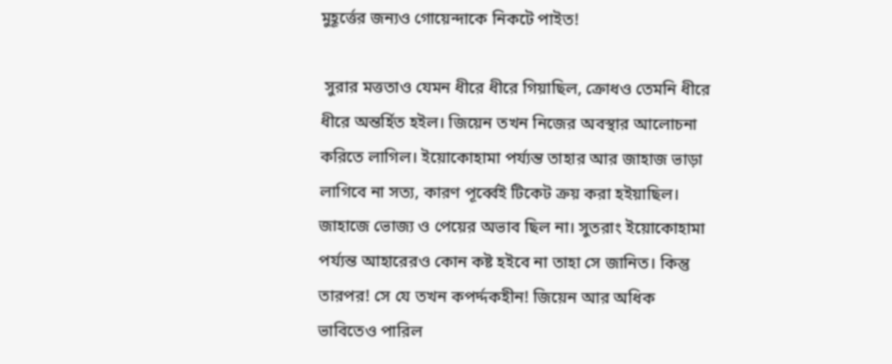মুহূর্ত্তের জন্যও গোয়েন্দাকে নিকটে পাইত!

 সুরার মত্ততাও যেমন ধীরে ধীরে গিয়াছিল, ক্রোধও তেমনি ধীরে ধীরে অন্তর্হিত হইল। জিয়েন তখন নিজের অবস্থার আলোচনা করিতে লাগিল। ইয়োকোহামা পর্য্যন্ত তাহার আর জাহাজ ভাড়া লাগিবে না সত্য, কারণ পূর্ব্বেই টিকেট ক্রয় করা হইয়াছিল। জাহাজে ভোজ্য ও পেয়ের অভাব ছিল না। সুতরাং ইয়োকোহামা পর্য্যন্ত আহারেরও কোন কষ্ট হইবে না তাহা সে জানিত। কিন্তু তারপর! সে যে তখন কপর্দ্দকহীন! জিয়েন আর অধিক ভাবিতেও পারিল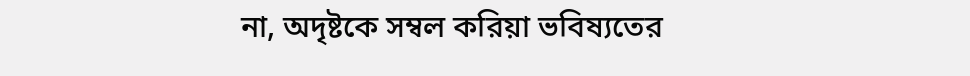না, অদৃষ্টকে সম্বল করিয়া ভবিষ্যতের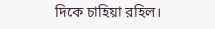দিকে চাহিয়া রহিল।